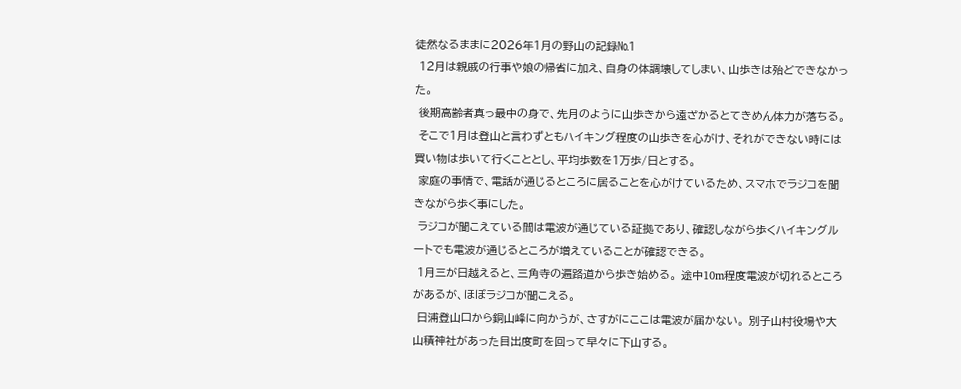徒然なるままに2026年1月の野山の記録№1
 12月は親戚の行事や娘の帰省に加え、自身の体調壊してしまい、山歩きは殆どできなかった。
 後期高齢者真っ最中の身で、先月のように山歩きから遠ざかるとてきめん体力が落ちる。
 そこで1月は登山と言わずともハイキング程度の山歩きを心がけ、それができない時には買い物は歩いて行くこととし、平均歩数を1万歩/日とする。
 家庭の事情で、電話が通じるところに居ることを心がけているため、スマホでラジコを聞きながら歩く事にした。
 ラジコが聞こえている間は電波が通じている証拠であり、確認しながら歩くハイキングルートでも電波が通じるところが増えていることが確認できる。
 1月三が日越えると、三角寺の遍路道から歩き始める。 途中10m程度電波が切れるところがあるが、ほぼラジコが聞こえる。
 日浦登山口から銅山峰に向かうが、さすがにここは電波が届かない。 別子山村役場や大山積神社があった目出度町を回って早々に下山する。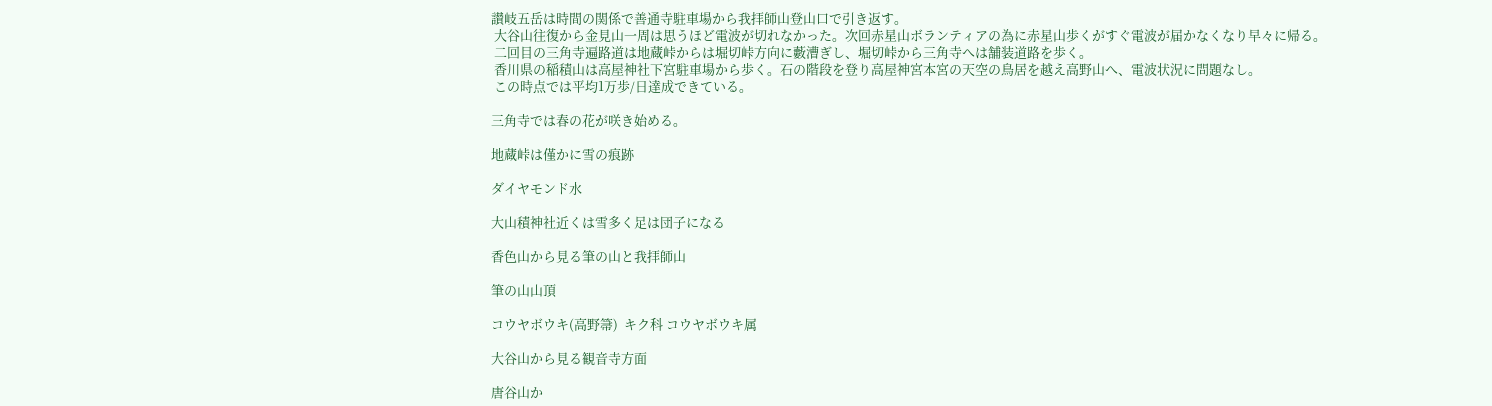讃岐五岳は時間の関係で善通寺駐車場から我拝師山登山口で引き返す。
 大谷山往復から金見山一周は思うほど電波が切れなかった。次回赤星山ボランティアの為に赤星山歩くがすぐ電波が届かなくなり早々に帰る。
 二回目の三角寺遍路道は地蔵峠からは堀切峠方向に藪漕ぎし、堀切峠から三角寺へは舗装道路を歩く。
 香川県の稲積山は高屋神社下宮駐車場から歩く。石の階段を登り高屋神宮本宮の天空の鳥居を越え高野山へ、電波状況に問題なし。
 この時点では平均1万歩/日達成できている。

三角寺では春の花が咲き始める。

地蔵峠は僅かに雪の痕跡

ダイヤモンド水

大山積神社近くは雪多く足は団子になる

香色山から見る筆の山と我拝師山

筆の山山頂

コウヤボウキ(高野箒)  キク科 コウヤボウキ属

大谷山から見る観音寺方面

唐谷山か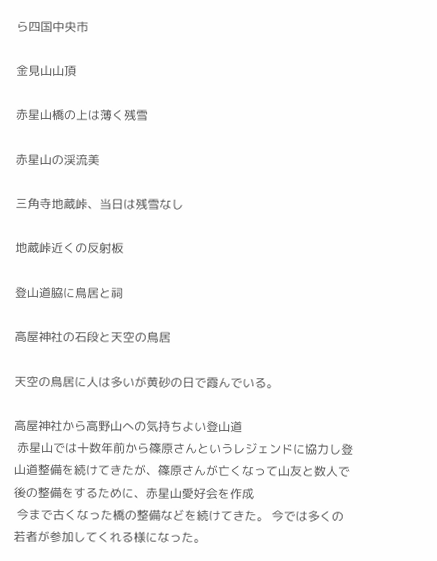ら四国中央市

金見山山頂

赤星山橋の上は薄く残雪

赤星山の渓流美

三角寺地蔵峠、当日は残雪なし

地蔵峠近くの反射板

登山道脇に鳥居と祠

高屋神社の石段と天空の鳥居

天空の鳥居に人は多いが黄砂の日で霞んでいる。

高屋神社から高野山への気持ちよい登山道
 赤星山では十数年前から篠原さんというレジェンドに協力し登山道整備を続けてきたが、篠原さんが亡くなって山友と数人で後の整備をするために、赤星山愛好会を作成
 今まで古くなった橋の整備などを続けてきた。 今では多くの若者が参加してくれる様になった。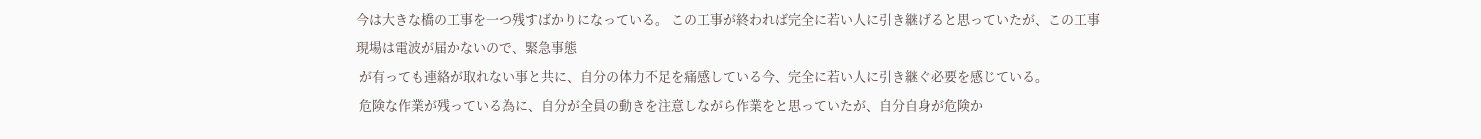今は大きな橋の工事を一つ残すばかりになっている。 この工事が終われば完全に若い人に引き継げると思っていたが、この工事現場は電波が届かないので、緊急事態
 が有っても連絡が取れない事と共に、自分の体力不足を痛感している今、完全に若い人に引き継ぐ必要を感じている。
 危険な作業が残っている為に、自分が全員の動きを注意しながら作業をと思っていたが、自分自身が危険か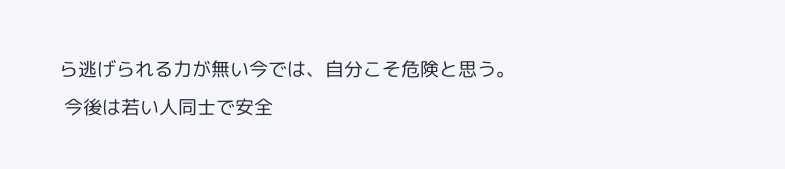ら逃げられる力が無い今では、自分こそ危険と思う。
 今後は若い人同士で安全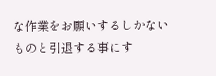な作業をお願いするしかないものと引退する事にす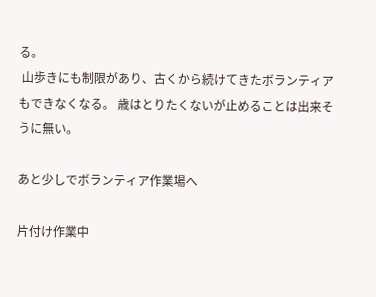る。
 山歩きにも制限があり、古くから続けてきたボランティアもできなくなる。 歳はとりたくないが止めることは出来そうに無い。

あと少しでボランティア作業場へ

片付け作業中